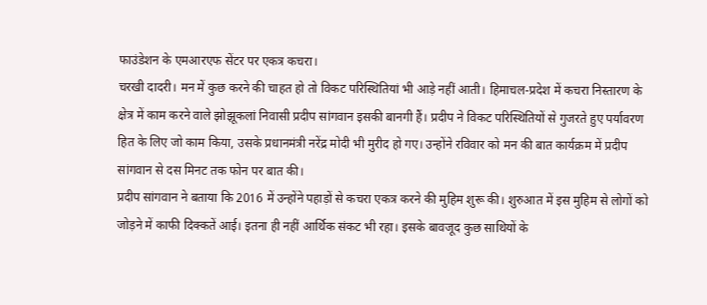फाउंडेशन के एमआरएफ सेंटर पर एकत्र कचरा।
चरखी दादरी। मन में कुछ करने की चाहत हो तो विकट परिस्थितियां भी आड़े नहीं आती। हिमाचल-प्रदेश में कचरा निस्तारण के क्षेत्र में काम करने वाले झोझूकलां निवासी प्रदीप सांगवान इसकी बानगी हैं। प्रदीप ने विकट परिस्थितियों से गुजरते हुए पर्यावरण हित के लिए जो काम किया, उसके प्रधानमंत्री नरेंद्र मोदी भी मुरीद हो गए। उन्होंने रविवार को मन की बात कार्यक्रम में प्रदीप सांगवान से दस मिनट तक फोन पर बात की।
प्रदीप सांगवान ने बताया कि 2016 में उन्होंने पहाड़ों से कचरा एकत्र करने की मुहिम शुरू की। शुरुआत में इस मुहिम से लोगों को जोड़ने में काफी दिक्कतें आई। इतना ही नहीं आर्थिक संकट भी रहा। इसके बावजूद कुछ साथियों के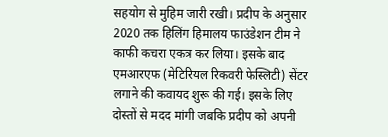सहयोग से मुहिम जारी रखी। प्रदीप के अनुसार 2020 तक हिलिंग हिमालय फाउंडेशन टीम ने काफी कचरा एकत्र कर लिया। इसके बाद एमआरएफ (मेटिरियल रिकवरी फेस्लिटी) सेंटर लगाने की कवायद शुरू की गई। इसके लिए दोस्तों से मदद मांगी जबकि प्रदीप को अपनी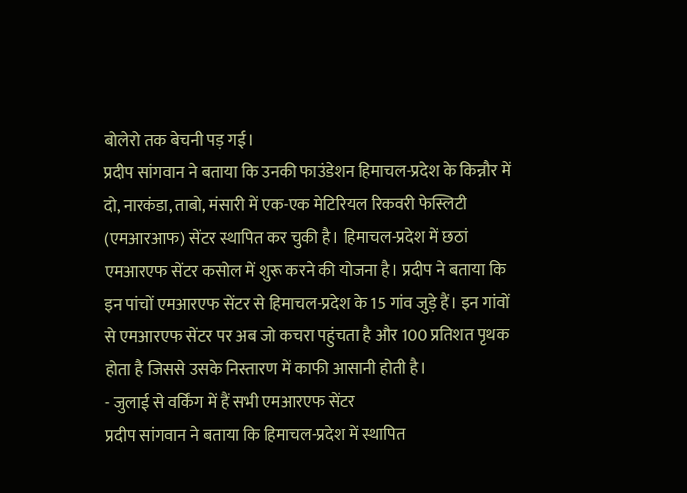बोलेरो तक बेचनी पड़ गई।
प्रदीप सांगवान ने बताया कि उनकी फाउंडेशन हिमाचल-प्रदेश के किन्नौर में दो, नारकंडा, ताबो, मंसारी में एक-एक मेटिरियल रिकवरी फेस्लिटी (एमआरआफ) सेंटर स्थापित कर चुकी है। हिमाचल-प्रदेश में छठां एमआरएफ सेंटर कसोल में शुरू करने की योजना है। प्रदीप ने बताया कि इन पांचों एमआरएफ सेंटर से हिमाचल-प्रदेश के 15 गांव जुड़े हैं। इन गांवों से एमआरएफ सेंटर पर अब जो कचरा पहुंचता है और 100 प्रतिशत पृथक होता है जिससे उसके निस्तारण में काफी आसानी होती है।
- जुलाई से वर्किंग में हैं सभी एमआरएफ सेंटर
प्रदीप सांगवान ने बताया कि हिमाचल-प्रदेश में स्थापित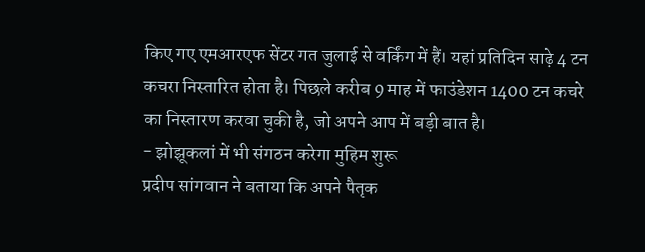किए गए एमआरएफ सेंटर गत जुलाई से वर्किंग में हैं। यहां प्रतिदिन साढ़े 4 टन कचरा निस्तारित होता है। पिछले करीब 9 माह में फाउंडेशन 1400 टन कचरे का निस्तारण करवा चुकी है, जो अपने आप में बड़ी बात है।
- झोझूकलां में भी संगठन करेगा मुहिम शुरू
प्रदीप सांगवान ने बताया कि अपने पैतृक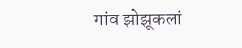गांव झोझूकलां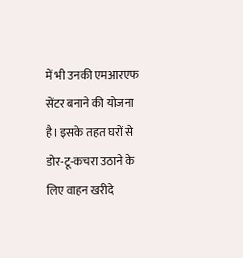में भी उनकी एमआरएफ सेंटर बनाने की योजना है। इसके तहत घरों से डोर-टू-कचरा उठाने के लिए वाहन खरीदे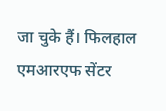जा चुके हैं। फिलहाल एमआरएफ सेंटर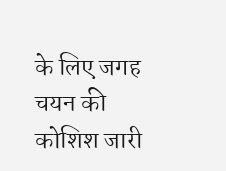के लिए जगह चयन की कोशिश जारी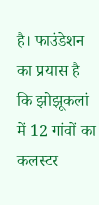है। फाउंडेशन का प्रयास है कि झोझूकलां में 12 गांवों का कलस्टर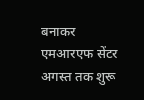बनाकर एमआरएफ सेंटर अगस्त तक शुरू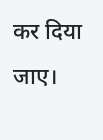कर दिया जाए।